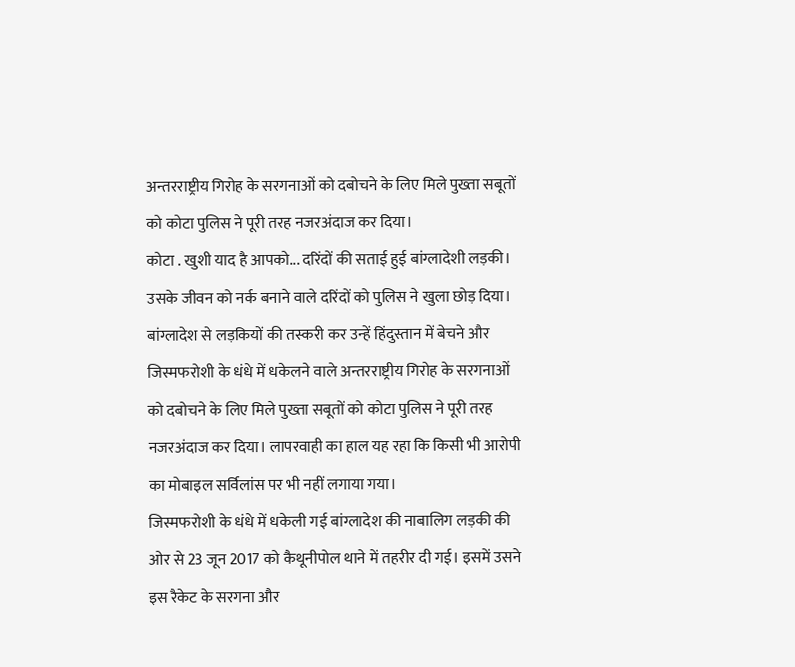अन्तरराष्ट्रीय गिरोह के सरगनाओं को दबोचने के लिए मिले पुख्ता सबूतों को कोटा पुलिस ने पूरी तरह नजरअंदाज कर दिया।
कोटा . खुशी याद है आपको... दरिंदों की सताई हुई बांग्लादेशी लड़की। उसके जीवन को नर्क बनाने वाले दरिंदों को पुलिस ने खुला छोड़ दिया। बांग्लादेश से लड़कियों की तस्करी कर उन्हें हिंदुस्तान में बेचने और जिस्मफरोशी के धंधे में धकेलने वाले अन्तरराष्ट्रीय गिरोह के सरगनाओं को दबोचने के लिए मिले पुख्ता सबूतों को कोटा पुलिस ने पूरी तरह नजरअंदाज कर दिया। लापरवाही का हाल यह रहा कि किसी भी आरोपी का मोबाइल सर्विलांस पर भी नहीं लगाया गया।
जिस्मफरोशी के धंधे में धकेली गई बांग्लादेश की नाबालिग लड़की की ओर से 23 जून 2017 को कैथूनीपोल थाने में तहरीर दी गई। इसमें उसने इस रैकेट के सरगना और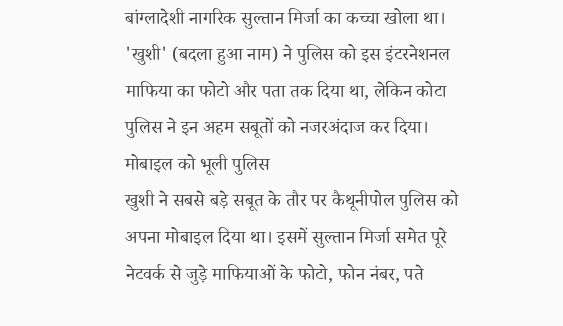बांग्लादेशी नागरिक सुल्तान मिर्जा का कच्चा खोला था। 'खुशी' (बदला हुआ नाम) ने पुलिस को इस इंटरनेशनल माफिया का फोटो और पता तक दिया था, लेकिन कोटा पुलिस ने इन अहम सबूतों को नजरअंदाज कर दिया।
मोबाइल को भूली पुलिस
खुशी ने सबसे बड़े सबूत के तौर पर कैथूनीपोल पुलिस को अपना मोबाइल दिया था। इसमें सुल्तान मिर्जा समेत पूरे नेटवर्क से जुड़े माफियाओं के फोटो, फोन नंबर, पते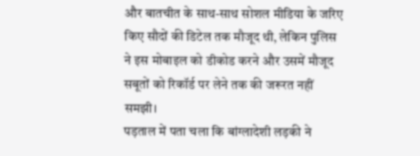और बातचीत के साथ-साथ सोशल मीडिया के जरिए किए सौदों की डिटेल तक मौजूद थी, लेकिन पुलिस ने इस मोबाइल को डीकोड करने और उसमें मौजूद सबूतों को रिकॉर्ड पर लेने तक की जरूरत नहीं समझी।
पड़ताल में पता चला कि बांग्लादेशी लड़की ने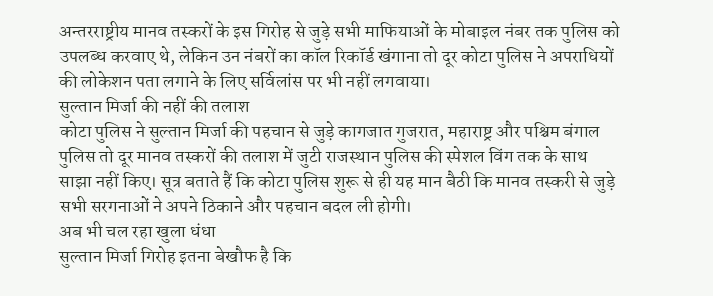अन्तरराष्ट्रीय मानव तस्करों के इस गिरोह से जुड़े सभी माफियाओं के मोबाइल नंबर तक पुलिस को उपलब्ध करवाए थे, लेकिन उन नंबरों का कॉल रिकॉर्ड खंगाना तो दूर कोटा पुलिस ने अपराधियों की लोकेशन पता लगाने के लिए सर्विलांस पर भी नहीं लगवाया।
सुल्तान मिर्जा की नहीं की तलाश
कोटा पुलिस ने सुल्तान मिर्जा की पहचान से जुड़े कागजात गुजरात, महाराष्ट्र और पश्चिम बंगाल पुलिस तो दूर मानव तस्करों की तलाश में जुटी राजस्थान पुलिस की स्पेशल विंग तक के साथ साझा नहीं किए। सूत्र बताते हैं कि कोटा पुलिस शुरू से ही यह मान बैठी कि मानव तस्करी से जुड़े सभी सरगनाओं ने अपने ठिकाने और पहचान बदल ली होगी।
अब भी चल रहा खुला धंधा
सुल्तान मिर्जा गिरोह इतना बेखौफ है कि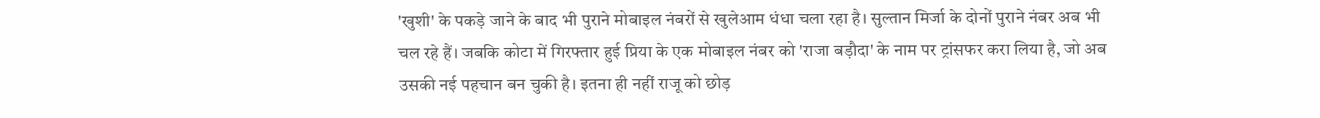'खुशी' के पकड़े जाने के बाद भी पुराने मोबाइल नंबरों से खुलेआम धंधा चला रहा है। सुल्तान मिर्जा के दोनों पुराने नंबर अब भी चल रहे हैं। जबकि कोटा में गिरफ्तार हुई प्रिया के एक मोबाइल नंबर को 'राजा बड़ौदा' के नाम पर ट्रांसफर करा लिया है, जो अब उसकी नई पहचान बन चुकी है। इतना ही नहीं राजू को छोड़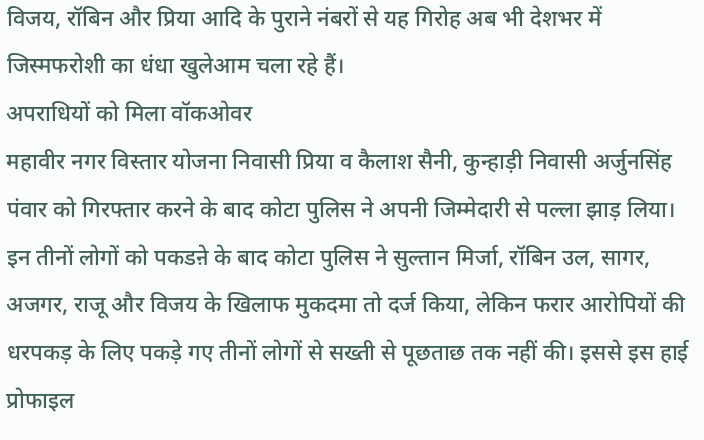विजय, रॉबिन और प्रिया आदि के पुराने नंबरों से यह गिरोह अब भी देशभर में जिस्मफरोशी का धंधा खुलेआम चला रहे हैं।
अपराधियों को मिला वॉकओवर
महावीर नगर विस्तार योजना निवासी प्रिया व कैलाश सैनी, कुन्हाड़ी निवासी अर्जुनसिंह पंवार को गिरफ्तार करने के बाद कोटा पुलिस ने अपनी जिम्मेदारी से पल्ला झाड़ लिया। इन तीनों लोगों को पकडऩे के बाद कोटा पुलिस ने सुल्तान मिर्जा, रॉबिन उल, सागर, अजगर, राजू और विजय के खिलाफ मुकदमा तो दर्ज किया, लेकिन फरार आरोपियों की धरपकड़ के लिए पकड़े गए तीनों लोगों से सख्ती से पूछताछ तक नहीं की। इससे इस हाई प्रोफाइल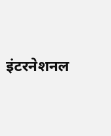इंटरनेशनल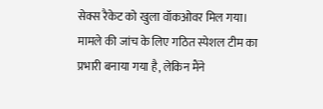सेक्स रैकेट को खुला वॉकओवर मिल गया।
मामले की जांच के लिए गठित स्पेशल टीम का प्रभारी बनाया गया है, लेकिन मैंने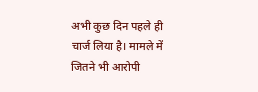अभी कुछ दिन पहले ही चार्ज लिया है। मामले में जितने भी आरोपी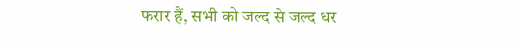फरार हैं, सभी को जल्द से जल्द धर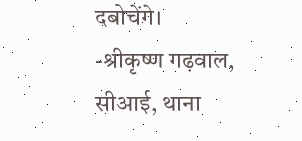दबोचेंगे।
-श्रीकृष्ण गढ़वाल, सीआई, थाना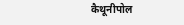कैथूनीपोल